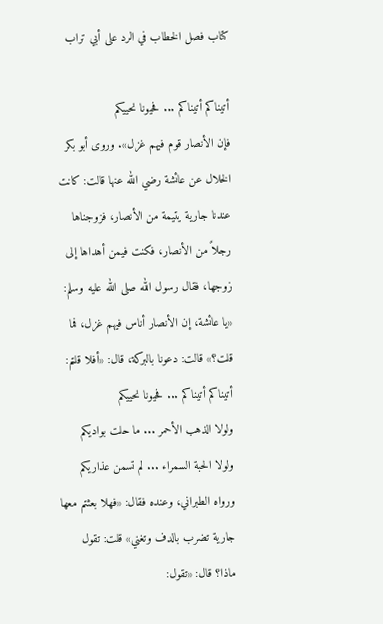كتاب فصل الخطاب في الرد على أبي تراب

أتيناكم أتيناكم ... فحيونا نحييكم
فإن الأنصار قوم فيهم غزل». وروى أبو بكر الخلال عن عائشة رضي الله عنها قالت: كانت عندنا جارية يتيمة من الأنصار، فزوجناها رجلاً من الأنصار، فكنت فيمن أهداها إلى زوجها، فقال رسول الله صلى الله عليه وسلم: «يا عائشة، إن الأنصار أناس فيهم غزل، فما قلت؟» قالت: دعونا بالبركة، قال: «أفلا قلتم:
أتيناكم أتيناكم ... فحيونا نحييكم
ولولا الذهب الأحمر ... ما حلت بواديكم
ولولا الحبة السمراء ... لم تسمن عذاريكم
ورواه الطبراني، وعنده فقال: «فهلا بعثتم معها جارية تضرب بالدف وتغني» قلت: تقول ماذا؟ قال: «تقول: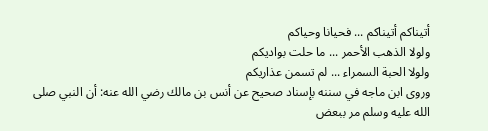أتيناكم أتيناكم ... فحيانا وحياكم
ولولا الذهب الأحمر ... ما حلت بواديكم
ولولا الحبة السمراء ... لم تسمن عذاريكم
وروى ابن ماجه في سننه بإسناد صحيح عن أنس بن مالك رضي الله عنه: أن النبي صلى الله عليه وسلم مر ببعض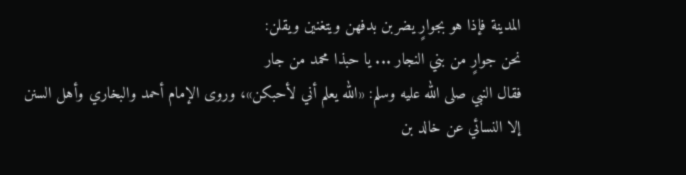المدينة فإذا هو بجوارٍ يضربن بدفهن ويتغنين ويقلن:
نحن جوارٍ من بني النجار ... يا حبذا محمد من جار
فقال النبي صلى الله عليه وسلم: «الله يعلم أني لأحبكن»، وروى الإمام أحمد والبخاري وأهل السنن إلا النسائي عن خالد بن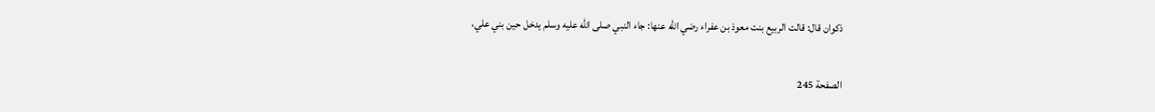ذكوان قال: قالت الربيع بنت معوذ بن عفراء رضي الله عنها: جاء النبي صلى الله عليه وسلم يدخل حين بني علي،

الصفحة 245